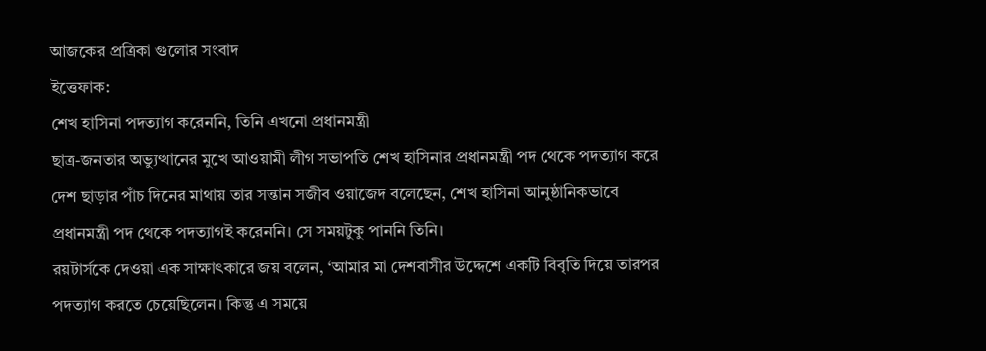আজকের প্রত্রিকা গুলোর সংবাদ
ইত্তেফাক:
শেখ হাসিনা পদত্যাগ করেননি, তিনি এখনো প্রধানমন্ত্রী
ছাত্র-জনতার অভ্যুত্থানের মুখে আওয়ামী লীগ সভাপতি শেখ হাসিনার প্রধানমন্ত্রী পদ থেকে পদত্যাগ করে দেশ ছাড়ার পাঁচ দিনের মাথায় তার সন্তান সজীব ওয়াজেদ বলেছেন, শেখ হাসিনা আনুষ্ঠানিকভাবে প্রধানমন্ত্রী পদ থেকে পদত্যাগই করেননি। সে সময়টুকু পাননি তিনি।
রয়টার্সকে দেওয়া এক সাক্ষাৎকারে জয় বলেন, ‘আমার মা দেশবাসীর উদ্দেশে একটি বিবৃতি দিয়ে তারপর পদত্যাগ করতে চেয়েছিলেন। কিন্তু এ সময়ে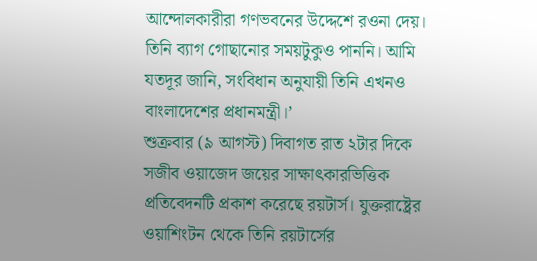আন্দোলকারীরা গণভবনের উদ্দেশে রওনা দেয়। তিনি ব্যাগ গোছানোর সময়টুকুও পাননি। আমি যতদূর জানি, সংবিধান অনুযায়ী তিনি এখনও বাংলাদেশের প্রধানমন্ত্রী।’
শুক্রবার (৯ আগস্ট) দিবাগত রাত ২টার দিকে সজীব ওয়াজেদ জয়ের সাক্ষাৎকারভিত্তিক প্রতিবেদনটি প্রকাশ করেছে রয়টার্স। যুক্তরাষ্ট্রের ওয়াশিংটন থেকে তিনি রয়টার্সের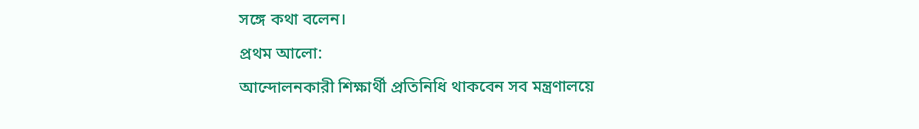সঙ্গে কথা বলেন।
প্রথম আলো:
আন্দোলনকারী শিক্ষার্থী প্রতিনিধি থাকবেন সব মন্ত্রণালয়ে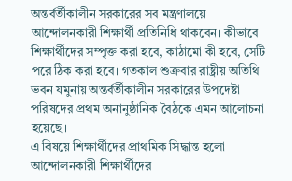অন্তর্বর্তীকালীন সরকারের সব মন্ত্রণালয়ে আন্দোলনকারী শিক্ষার্থী প্রতিনিধি থাকবেন। কীভাবে শিক্ষার্থীদের সম্পৃক্ত করা হবে, কাঠামো কী হবে, সেটি পরে ঠিক করা হবে। গতকাল শুক্রবার রাষ্ট্রীয় অতিথি ভবন যমুনায় অন্তর্বর্তীকালীন সরকারের উপদেষ্টা পরিষদের প্রথম অনানুষ্ঠানিক বৈঠকে এমন আলোচনা হয়েছে।
এ বিষয়ে শিক্ষার্থীদের প্রাথমিক সিদ্ধান্ত হলো আন্দোলনকারী শিক্ষার্থীদের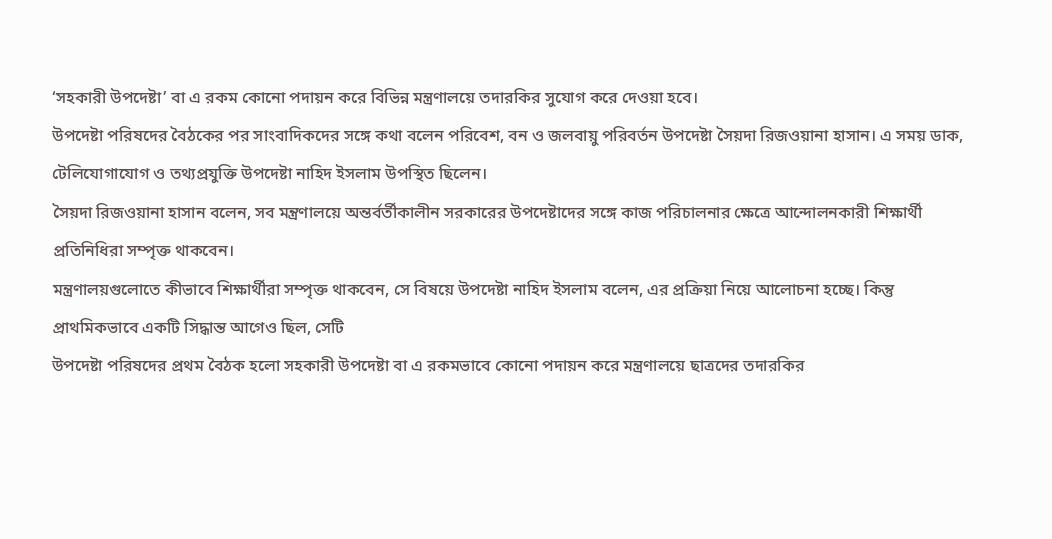‘সহকারী উপদেষ্টা’ বা এ রকম কোনো পদায়ন করে বিভিন্ন মন্ত্রণালয়ে তদারকির সুযোগ করে দেওয়া হবে।
উপদেষ্টা পরিষদের বৈঠকের পর সাংবাদিকদের সঙ্গে কথা বলেন পরিবেশ, বন ও জলবায়ু পরিবর্তন উপদেষ্টা সৈয়দা রিজওয়ানা হাসান। এ সময় ডাক, টেলিযোগাযোগ ও তথ্যপ্রযুক্তি উপদেষ্টা নাহিদ ইসলাম উপস্থিত ছিলেন।
সৈয়দা রিজওয়ানা হাসান বলেন, সব মন্ত্রণালয়ে অন্তর্বর্তীকালীন সরকারের উপদেষ্টাদের সঙ্গে কাজ পরিচালনার ক্ষেত্রে আন্দোলনকারী শিক্ষার্থী প্রতিনিধিরা সম্পৃক্ত থাকবেন।
মন্ত্রণালয়গুলোতে কীভাবে শিক্ষার্থীরা সম্পৃক্ত থাকবেন, সে বিষয়ে উপদেষ্টা নাহিদ ইসলাম বলেন, এর প্রক্রিয়া নিয়ে আলোচনা হচ্ছে। কিন্তু প্রাথমিকভাবে একটি সিদ্ধান্ত আগেও ছিল, সেটি
উপদেষ্টা পরিষদের প্রথম বৈঠক হলো সহকারী উপদেষ্টা বা এ রকমভাবে কোনো পদায়ন করে মন্ত্রণালয়ে ছাত্রদের তদারকির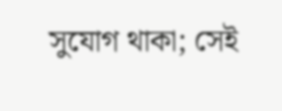সুযোগ থাকা; সেই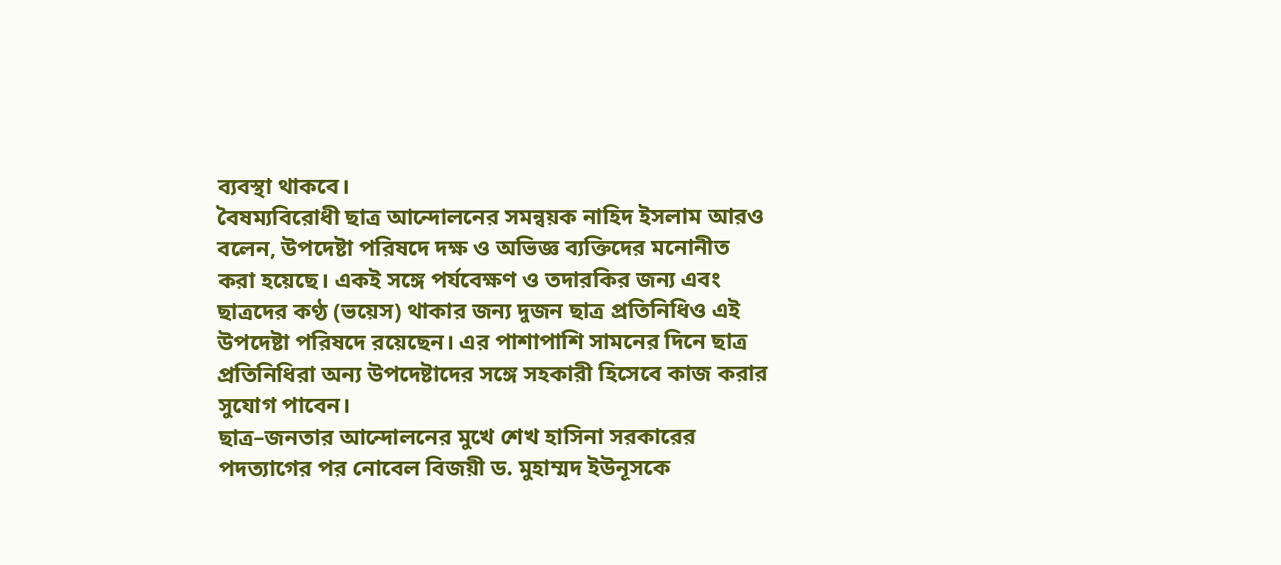ব্যবস্থা থাকবে।
বৈষম্যবিরোধী ছাত্র আন্দোলনের সমন্বয়ক নাহিদ ইসলাম আরও বলেন, উপদেষ্টা পরিষদে দক্ষ ও অভিজ্ঞ ব্যক্তিদের মনোনীত করা হয়েছে। একই সঙ্গে পর্যবেক্ষণ ও তদারকির জন্য এবং ছাত্রদের কণ্ঠ (ভয়েস) থাকার জন্য দুজন ছাত্র প্রতিনিধিও এই উপদেষ্টা পরিষদে রয়েছেন। এর পাশাপাশি সামনের দিনে ছাত্র প্রতিনিধিরা অন্য উপদেষ্টাদের সঙ্গে সহকারী হিসেবে কাজ করার সুযোগ পাবেন।
ছাত্র–জনতার আন্দোলনের মুখে শেখ হাসিনা সরকারের পদত্যাগের পর নোবেল বিজয়ী ড. মুহাম্মদ ইউনূসকে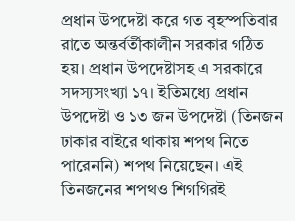প্রধান উপদেষ্টা করে গত বৃহস্পতিবার রাতে অন্তর্বর্তীকালীন সরকার গঠিত হয়। প্রধান উপদেষ্টাসহ এ সরকারে সদস্যসংখ্যা ১৭। ইতিমধ্যে প্রধান উপদেষ্টা ও ১৩ জন উপদেষ্টা (তিনজন ঢাকার বাইরে থাকায় শপথ নিতে পারেননি) শপথ নিয়েছেন। এই তিনজনের শপথও শিগগিরই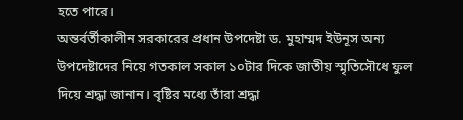হতে পারে।
অন্তর্বর্তীকালীন সরকারের প্রধান উপদেষ্টা ড. মুহাম্মদ ইউনূস অন্য উপদেষ্টাদের নিয়ে গতকাল সকাল ১০টার দিকে জাতীয় স্মৃতিসৌধে ফুল দিয়ে শ্রদ্ধা জানান। বৃষ্টির মধ্যে তাঁরা শ্রদ্ধা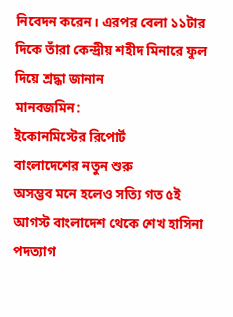নিবেদন করেন। এরপর বেলা ১১টার দিকে তাঁরা কেন্দ্রীয় শহীদ মিনারে ফুল দিয়ে শ্রদ্ধা জানান
মানবজমিন:
ইকোনমিস্টের রিপোর্ট
বাংলাদেশের নতুন শুরু
অসম্ভব মনে হলেও সত্যি গত ৫ই আগস্ট বাংলাদেশ থেকে শেখ হাসিনা পদত্যাগ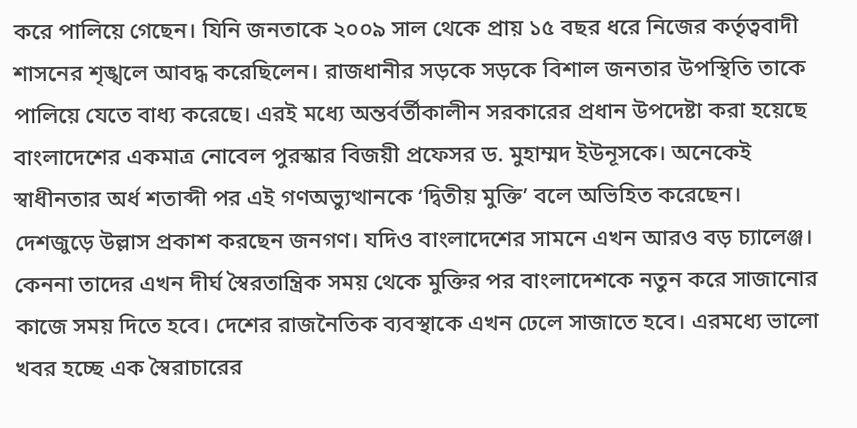করে পালিয়ে গেছেন। যিনি জনতাকে ২০০৯ সাল থেকে প্রায় ১৫ বছর ধরে নিজের কর্তৃত্ববাদী শাসনের শৃঙ্খলে আবদ্ধ করেছিলেন। রাজধানীর সড়কে সড়কে বিশাল জনতার উপস্থিতি তাকে পালিয়ে যেতে বাধ্য করেছে। এরই মধ্যে অন্তর্বর্তীকালীন সরকারের প্রধান উপদেষ্টা করা হয়েছে বাংলাদেশের একমাত্র নোবেল পুরস্কার বিজয়ী প্রফেসর ড. মুহাম্মদ ইউনূসকে। অনেকেই স্বাধীনতার অর্ধ শতাব্দী পর এই গণঅভ্যুত্থানকে ‘দ্বিতীয় মুক্তি’ বলে অভিহিত করেছেন।
দেশজুড়ে উল্লাস প্রকাশ করছেন জনগণ। যদিও বাংলাদেশের সামনে এখন আরও বড় চ্যালেঞ্জ। কেননা তাদের এখন দীর্ঘ স্বৈরতান্ত্রিক সময় থেকে মুক্তির পর বাংলাদেশকে নতুন করে সাজানোর কাজে সময় দিতে হবে। দেশের রাজনৈতিক ব্যবস্থাকে এখন ঢেলে সাজাতে হবে। এরমধ্যে ভালো খবর হচ্ছে এক স্বৈরাচারের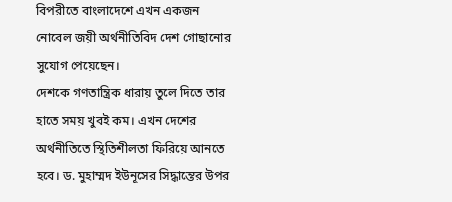বিপরীতে বাংলাদেশে এখন একজন নোবেল জয়ী অর্থনীতিবিদ দেশ গোছানোর সুযোগ পেয়েছেন।
দেশকে গণতান্ত্রিক ধারায় তুলে দিতে তার হাতে সময় খুবই কম। এখন দেশের অর্থনীতিতে স্থিতিশীলতা ফিরিয়ে আনতে হবে। ড. মুহাম্মদ ইউনূসের সিদ্ধান্তের উপর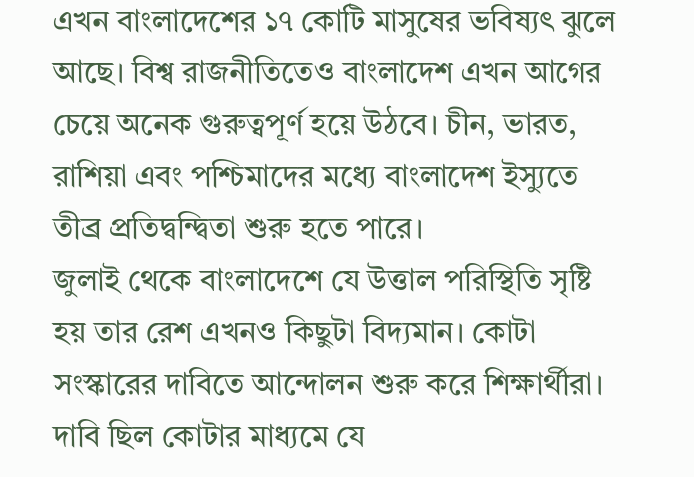এখন বাংলাদেশের ১৭ কোটি মাসুষের ভবিষ্যৎ ঝুলে আছে। বিশ্ব রাজনীতিতেও বাংলাদেশ এখন আগের চেয়ে অনেক গুরুত্বপূর্ণ হয়ে উঠবে। চীন, ভারত, রাশিয়া এবং পশ্চিমাদের মধ্যে বাংলাদেশ ইস্যুতে তীব্র প্রতিদ্বন্দ্বিতা শুরু হতে পারে।
জুলাই থেকে বাংলাদেশে যে উত্তাল পরিস্থিতি সৃষ্টি হয় তার রেশ এখনও কিছুটা বিদ্যমান। কোটা সংস্কারের দাবিতে আন্দোলন শুরু করে শিক্ষার্থীরা।
দাবি ছিল কোটার মাধ্যমে যে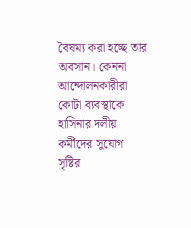বৈষম্য করা হচ্ছে তার অবসান। কেননা আন্দোলনকারীরা কোটা ব্যবস্থাকে হাসিনার দলীয় কর্মীদের সুযোগ সৃষ্টির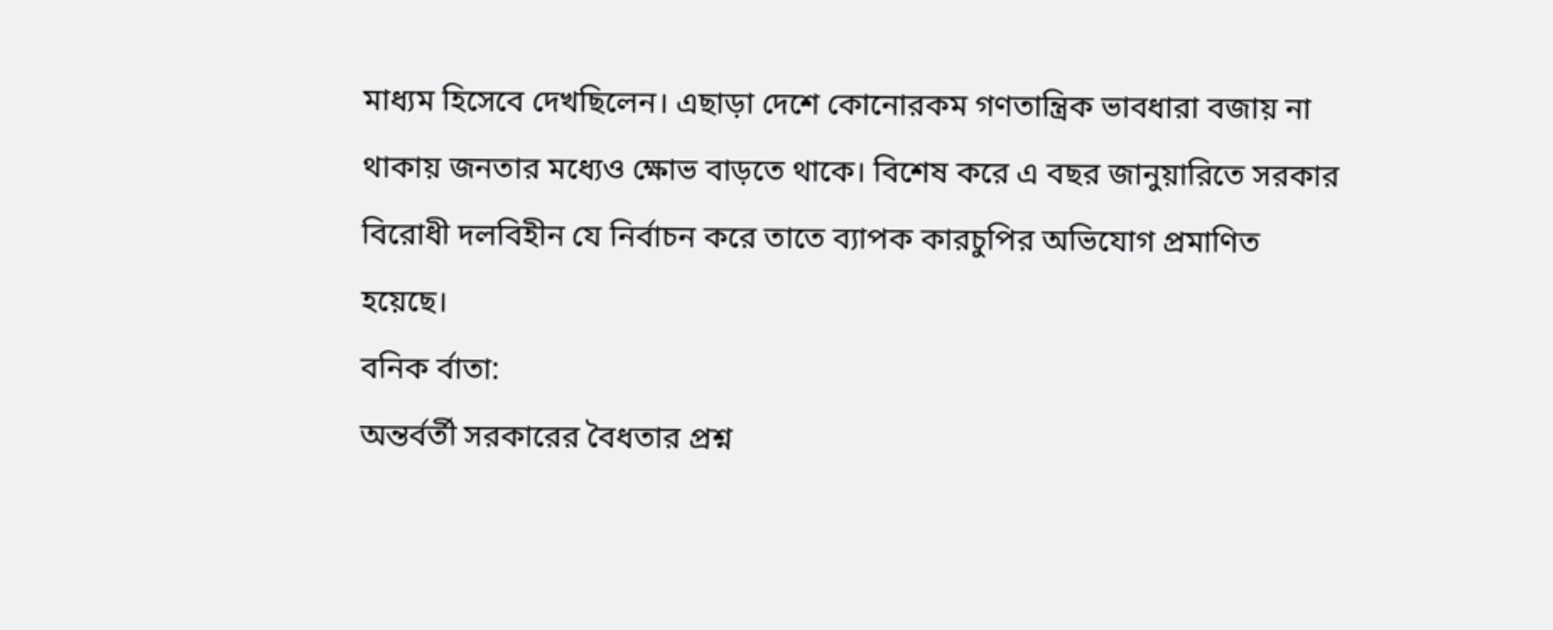মাধ্যম হিসেবে দেখছিলেন। এছাড়া দেশে কোনোরকম গণতান্ত্রিক ভাবধারা বজায় না থাকায় জনতার মধ্যেও ক্ষোভ বাড়তে থাকে। বিশেষ করে এ বছর জানুয়ারিতে সরকার বিরোধী দলবিহীন যে নির্বাচন করে তাতে ব্যাপক কারচুপির অভিযোগ প্রমাণিত হয়েছে।
বনিক র্বাতা:
অন্তর্বর্তী সরকারের বৈধতার প্রশ্ন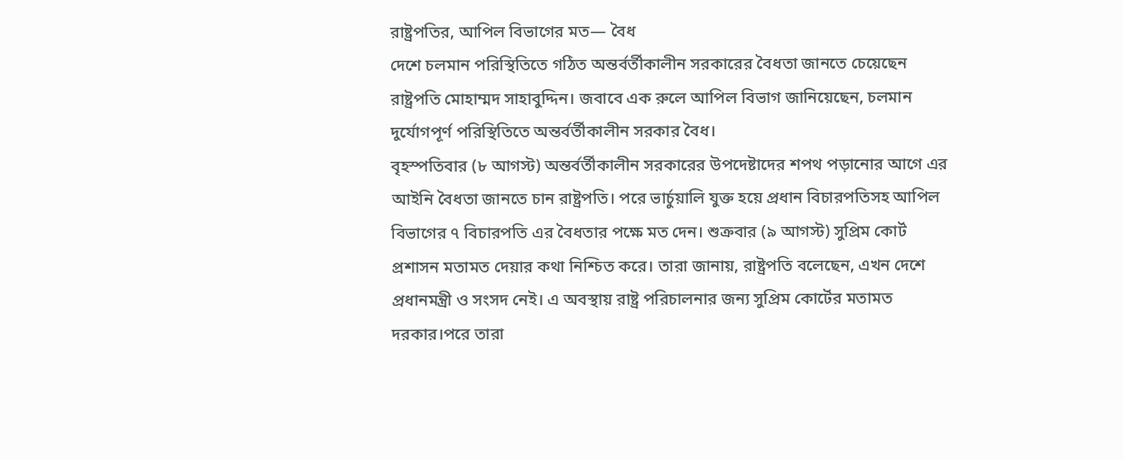রাষ্ট্রপতির, আপিল বিভাগের মত— বৈধ
দেশে চলমান পরিস্থিতিতে গঠিত অন্তর্বর্তীকালীন সরকারের বৈধতা জানতে চেয়েছেন রাষ্ট্রপতি মোহাম্মদ সাহাবুদ্দিন। জবাবে এক রুলে আপিল বিভাগ জানিয়েছেন, চলমান দুর্যোগপূর্ণ পরিস্থিতিতে অন্তর্বর্তীকালীন সরকার বৈধ।
বৃহস্পতিবার (৮ আগস্ট) অন্তর্বর্তীকালীন সরকারের উপদেষ্টাদের শপথ পড়ানোর আগে এর আইনি বৈধতা জানতে চান রাষ্ট্রপতি। পরে ভার্চুয়ালি যুক্ত হয়ে প্রধান বিচারপতিসহ আপিল বিভাগের ৭ বিচারপতি এর বৈধতার পক্ষে মত দেন। শুক্রবার (৯ আগস্ট) সুপ্রিম কোর্ট প্রশাসন মতামত দেয়ার কথা নিশ্চিত করে। তারা জানায়, রাষ্ট্রপতি বলেছেন, এখন দেশে প্রধানমন্ত্রী ও সংসদ নেই। এ অবস্থায় রাষ্ট্র পরিচালনার জন্য সুপ্রিম কোর্টের মতামত দরকার।পরে তারা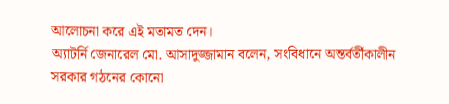আলোচনা করে এই মতামত দেন।
অ্যাটর্নি জেনারেল মো. আসাদুজ্জামান বলেন, সংবিধানে অন্তর্বর্তীকালীন সরকার গঠনের কোনো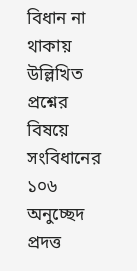বিধান না থাকায় উল্লিখিত প্রশ্নের বিষয়ে সংবিধানের ১০৬ অনুচ্ছেদ প্রদত্ত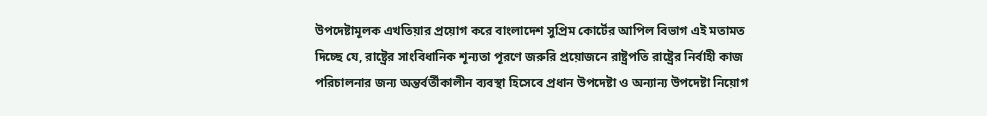উপদেষ্টামূলক এখতিয়ার প্রয়োগ করে বাংলাদেশ সুপ্রিম কোর্টের আপিল বিভাগ এই মতামত দিচ্ছে যে, রাষ্ট্রের সাংবিধানিক শূন্যতা পূরণে জরুরি প্রয়োজনে রাষ্ট্রপতি রাষ্ট্রের নির্বাহী কাজ পরিচালনার জন্য অন্তর্বর্তীকালীন ব্যবস্থা হিসেবে প্রধান উপদেষ্টা ও অন্যান্য উপদেষ্টা নিয়োগ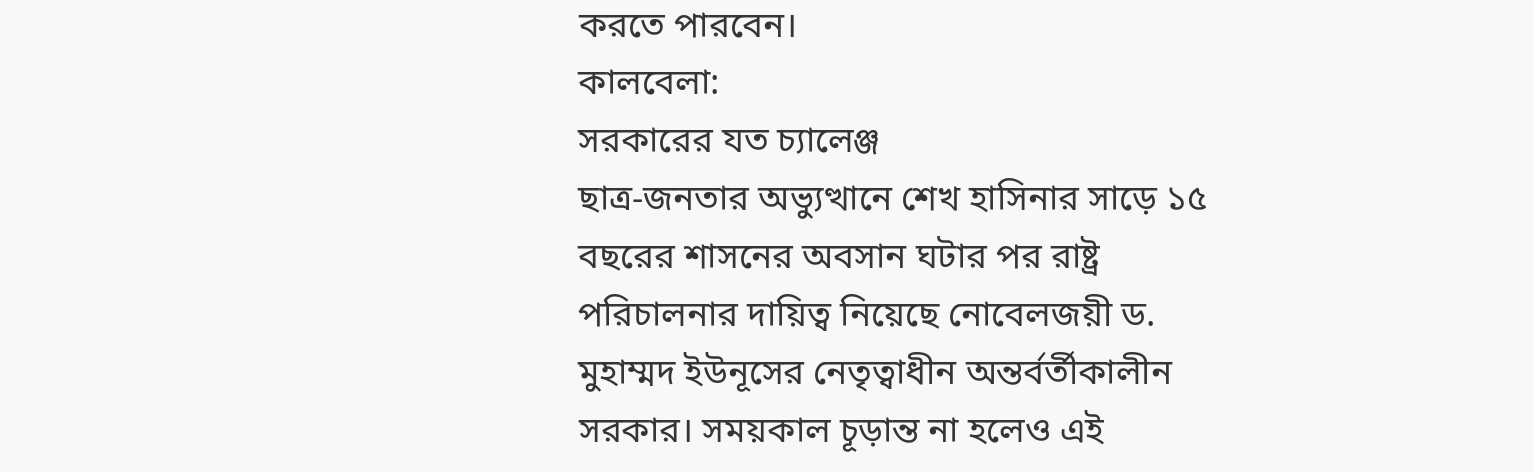করতে পারবেন।
কালবেলা:
সরকারের যত চ্যালেঞ্জ
ছাত্র-জনতার অভ্যুত্থানে শেখ হাসিনার সাড়ে ১৫ বছরের শাসনের অবসান ঘটার পর রাষ্ট্র পরিচালনার দায়িত্ব নিয়েছে নোবেলজয়ী ড. মুহাম্মদ ইউনূসের নেতৃত্বাধীন অন্তর্বর্তীকালীন সরকার। সময়কাল চূড়ান্ত না হলেও এই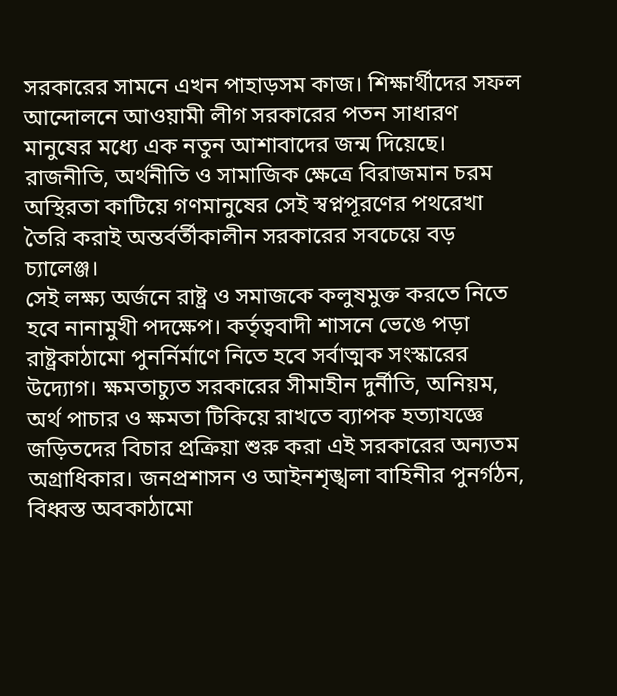সরকারের সামনে এখন পাহাড়সম কাজ। শিক্ষার্থীদের সফল আন্দোলনে আওয়ামী লীগ সরকারের পতন সাধারণ মানুষের মধ্যে এক নতুন আশাবাদের জন্ম দিয়েছে। রাজনীতি, অর্থনীতি ও সামাজিক ক্ষেত্রে বিরাজমান চরম অস্থিরতা কাটিয়ে গণমানুষের সেই স্বপ্নপূরণের পথরেখা তৈরি করাই অন্তর্বর্তীকালীন সরকারের সবচেয়ে বড় চ্যালেঞ্জ।
সেই লক্ষ্য অর্জনে রাষ্ট্র ও সমাজকে কলুষমুক্ত করতে নিতে হবে নানামুখী পদক্ষেপ। কর্তৃত্ববাদী শাসনে ভেঙে পড়া রাষ্ট্রকাঠামো পুনর্নির্মাণে নিতে হবে সর্বাত্মক সংস্কারের উদ্যোগ। ক্ষমতাচ্যুত সরকারের সীমাহীন দুর্নীতি, অনিয়ম, অর্থ পাচার ও ক্ষমতা টিকিয়ে রাখতে ব্যাপক হত্যাযজ্ঞে জড়িতদের বিচার প্রক্রিয়া শুরু করা এই সরকারের অন্যতম অগ্রাধিকার। জনপ্রশাসন ও আইনশৃঙ্খলা বাহিনীর পুনর্গঠন, বিধ্বস্ত অবকাঠামো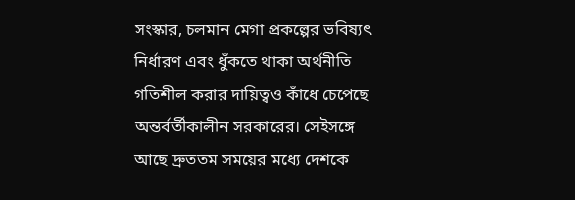সংস্কার, চলমান মেগা প্রকল্পের ভবিষ্যৎ নির্ধারণ এবং ধুঁকতে থাকা অর্থনীতি গতিশীল করার দায়িত্বও কাঁধে চেপেছে অন্তর্বর্তীকালীন সরকারের। সেইসঙ্গে আছে দ্রুততম সময়ের মধ্যে দেশকে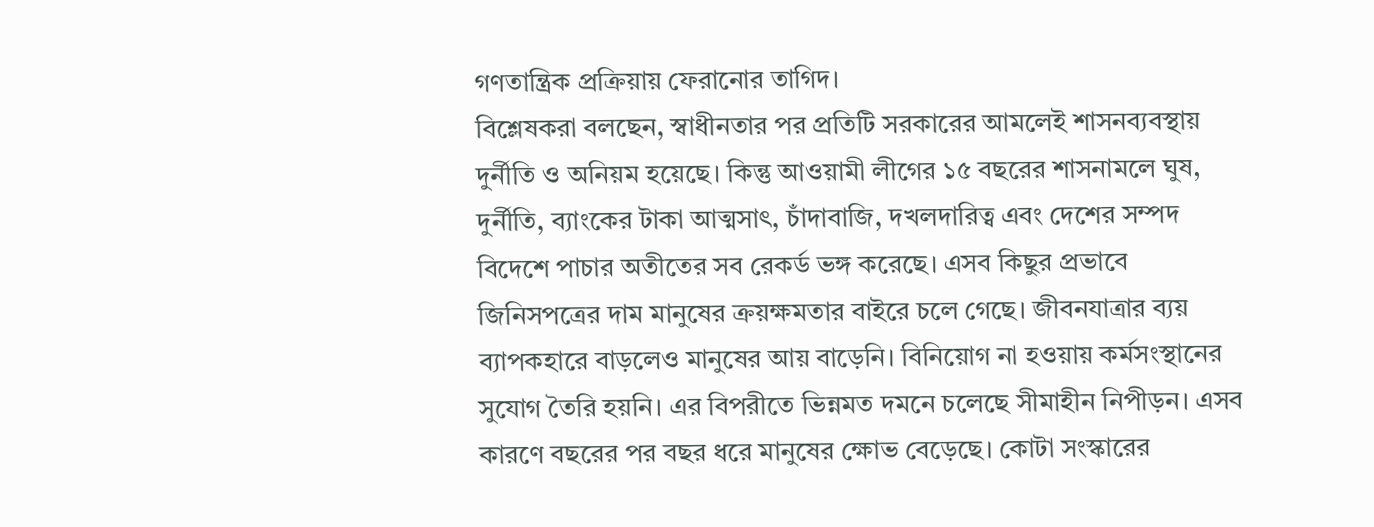গণতান্ত্রিক প্রক্রিয়ায় ফেরানোর তাগিদ।
বিশ্লেষকরা বলছেন, স্বাধীনতার পর প্রতিটি সরকারের আমলেই শাসনব্যবস্থায় দুর্নীতি ও অনিয়ম হয়েছে। কিন্তু আওয়ামী লীগের ১৫ বছরের শাসনামলে ঘুষ, দুর্নীতি, ব্যাংকের টাকা আত্মসাৎ, চাঁদাবাজি, দখলদারিত্ব এবং দেশের সম্পদ বিদেশে পাচার অতীতের সব রেকর্ড ভঙ্গ করেছে। এসব কিছুর প্রভাবে জিনিসপত্রের দাম মানুষের ক্রয়ক্ষমতার বাইরে চলে গেছে। জীবনযাত্রার ব্যয় ব্যাপকহারে বাড়লেও মানুষের আয় বাড়েনি। বিনিয়োগ না হওয়ায় কর্মসংস্থানের সুযোগ তৈরি হয়নি। এর বিপরীতে ভিন্নমত দমনে চলেছে সীমাহীন নিপীড়ন। এসব কারণে বছরের পর বছর ধরে মানুষের ক্ষোভ বেড়েছে। কোটা সংস্কারের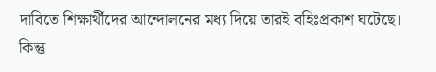দাবিতে শিক্ষার্থীদের আন্দোলনের মধ্য দিয়ে তারই বহিঃপ্রকাশ ঘটেছে। কিন্তু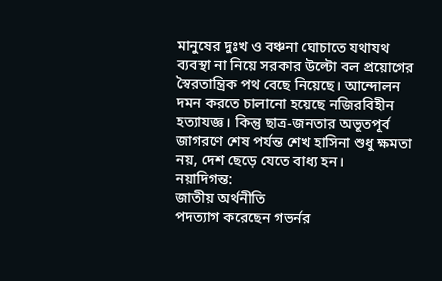মানুষের দুঃখ ও বঞ্চনা ঘোচাতে যথাযথ ব্যবস্থা না নিয়ে সরকার উল্টো বল প্রয়োগের স্বৈরতান্ত্রিক পথ বেছে নিয়েছে। আন্দোলন দমন করতে চালানো হয়েছে নজিরবিহীন হত্যাযজ্ঞ। কিন্তু ছাত্র-জনতার অভূতপূর্ব জাগরণে শেষ পর্যন্ত শেখ হাসিনা শুধু ক্ষমতা নয়, দেশ ছেড়ে যেতে বাধ্য হন।
নয়াদিগন্ত:
জাতীয় অর্থনীতি
পদত্যাগ করেছেন গভর্নর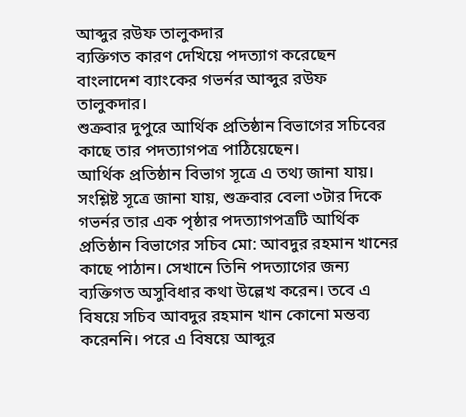আব্দুর রউফ তালুকদার
ব্যক্তিগত কারণ দেখিয়ে পদত্যাগ করেছেন বাংলাদেশ ব্যাংকের গভর্নর আব্দুর রউফ তালুকদার।
শুক্রবার দুপুরে আর্থিক প্রতিষ্ঠান বিভাগের সচিবের কাছে তার পদত্যাগপত্র পাঠিয়েছেন।
আর্থিক প্রতিষ্ঠান বিভাগ সূত্রে এ তথ্য জানা যায়।
সংশ্লিষ্ট সূত্রে জানা যায়, শুক্রবার বেলা ৩টার দিকে গভর্নর তার এক পৃষ্ঠার পদত্যাগপত্রটি আর্থিক প্রতিষ্ঠান বিভাগের সচিব মো: আবদুর রহমান খানের কাছে পাঠান। সেখানে তিনি পদত্যাগের জন্য ব্যক্তিগত অসুবিধার কথা উল্লেখ করেন। তবে এ বিষয়ে সচিব আবদুর রহমান খান কোনো মন্তব্য করেননি। পরে এ বিষয়ে আব্দুর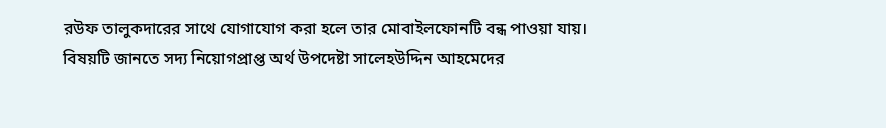রউফ তালুকদারের সাথে যোগাযোগ করা হলে তার মোবাইলফোনটি বন্ধ পাওয়া যায়।
বিষয়টি জানতে সদ্য নিয়োগপ্রাপ্ত অর্থ উপদেষ্টা সালেহউদ্দিন আহমেদের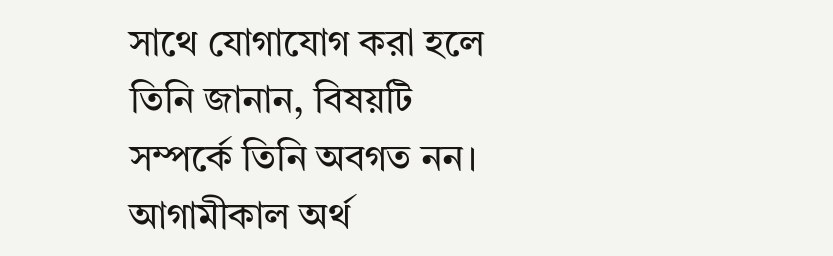সাথে যোগাযোগ করা হলে তিনি জানান, বিষয়টি সম্পর্কে তিনি অবগত নন। আগামীকাল অর্থ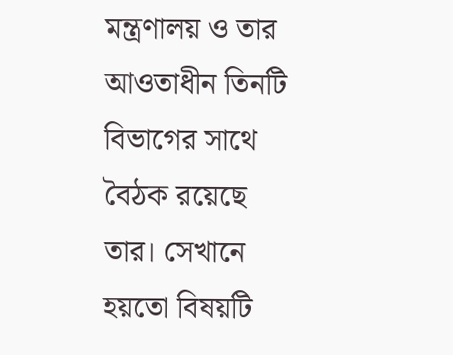মন্ত্রণালয় ও তার আওতাধীন তিনটি বিভাগের সাথে বৈঠক রয়েছে তার। সেখানে হয়তো বিষয়টি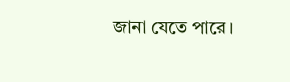জানা যেতে পারে।